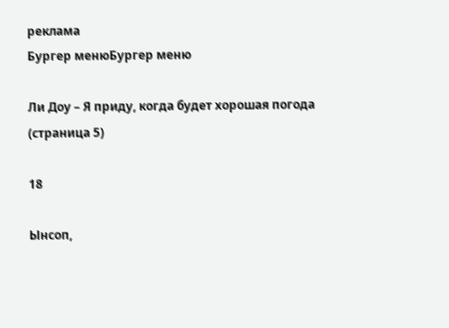реклама
Бургер менюБургер меню

Ли Доу – Я приду, когда будет хорошая погода (страница 5)

18

Ынсоп,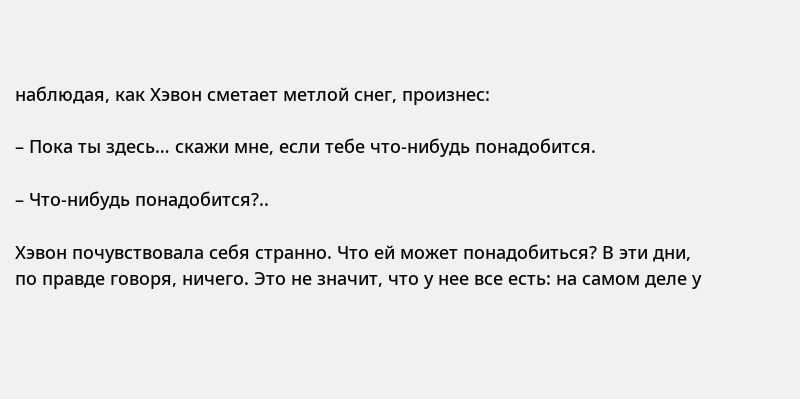наблюдая, как Хэвон сметает метлой снег, произнес:

– Пока ты здесь… скажи мне, если тебе что-нибудь понадобится.

– Что-нибудь понадобится?..

Хэвон почувствовала себя странно. Что ей может понадобиться? В эти дни, по правде говоря, ничего. Это не значит, что у нее все есть: на самом деле у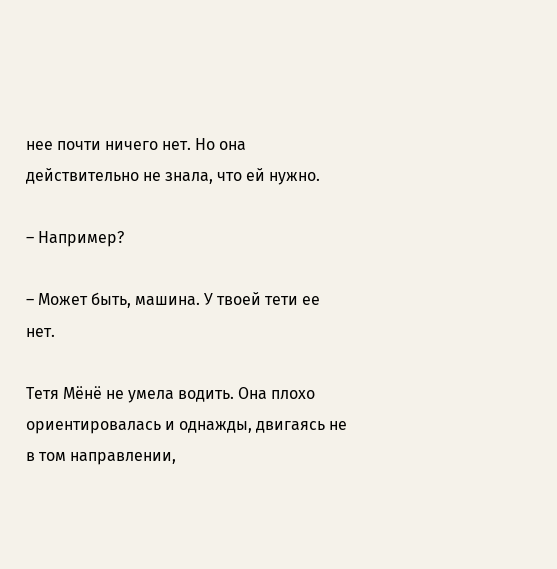нее почти ничего нет. Но она действительно не знала, что ей нужно.

– Например?

– Может быть, машина. У твоей тети ее нет.

Тетя Мёнё не умела водить. Она плохо ориентировалась и однажды, двигаясь не в том направлении,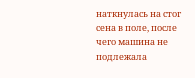наткнулась на стог сена в поле, после чего машина не подлежала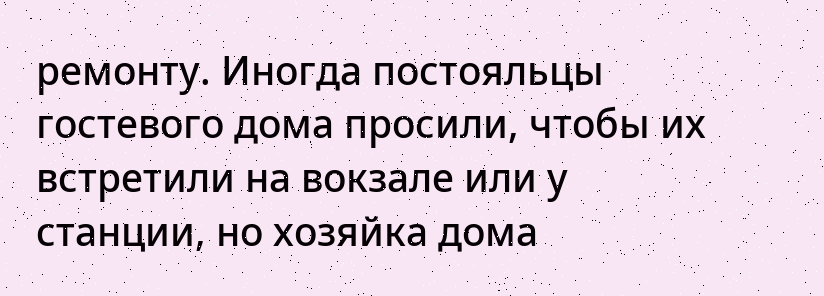ремонту. Иногда постояльцы гостевого дома просили, чтобы их встретили на вокзале или у станции, но хозяйка дома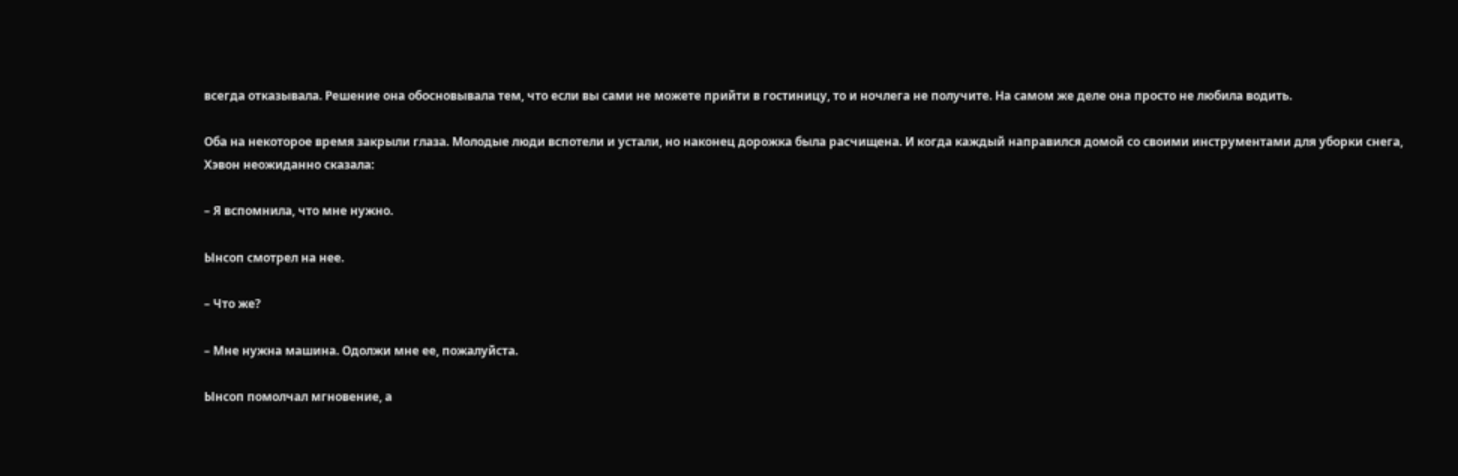всегда отказывала. Решение она обосновывала тем, что если вы сами не можете прийти в гостиницу, то и ночлега не получите. На самом же деле она просто не любила водить.

Оба на некоторое время закрыли глаза. Молодые люди вспотели и устали, но наконец дорожка была расчищена. И когда каждый направился домой со своими инструментами для уборки снега, Хэвон неожиданно сказала:

– Я вспомнила, что мне нужно.

Ынсоп смотрел на нее.

– Что же?

– Мне нужна машина. Одолжи мне ее, пожалуйста.

Ынсоп помолчал мгновение, а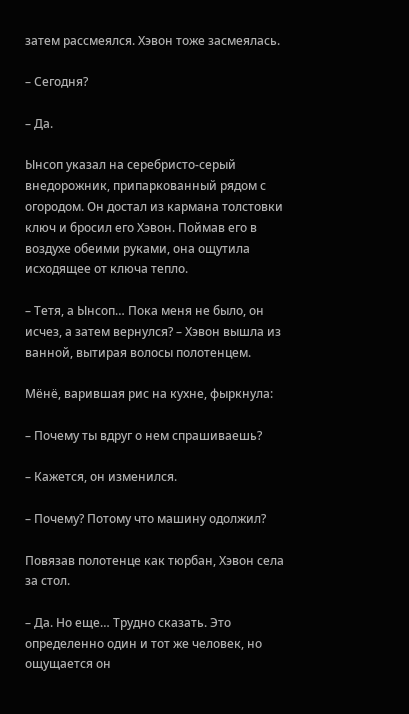затем рассмеялся. Хэвон тоже засмеялась.

– Сегодня?

– Да.

Ынсоп указал на серебристо-серый внедорожник, припаркованный рядом с огородом. Он достал из кармана толстовки ключ и бросил его Хэвон. Поймав его в воздухе обеими руками, она ощутила исходящее от ключа тепло.

– Тетя, а Ынсоп… Пока меня не было, он исчез, а затем вернулся? – Хэвон вышла из ванной, вытирая волосы полотенцем.

Мёнё, варившая рис на кухне, фыркнула:

– Почему ты вдруг о нем спрашиваешь?

– Кажется, он изменился.

– Почему? Потому что машину одолжил?

Повязав полотенце как тюрбан, Хэвон села за стол.

– Да. Но еще… Трудно сказать. Это определенно один и тот же человек, но ощущается он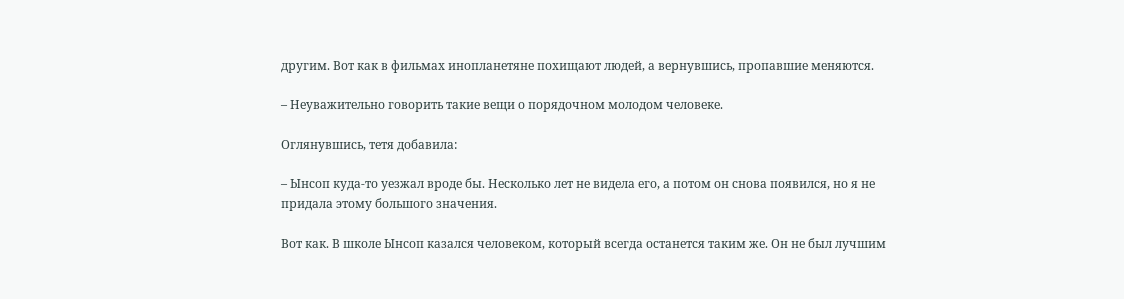другим. Вот как в фильмах инопланетяне похищают людей, а вернувшись, пропавшие меняются.

– Неуважительно говорить такие вещи о порядочном молодом человеке.

Оглянувшись, тетя добавила:

– Ынсоп куда-то уезжал вроде бы. Несколько лет не видела его, а потом он снова появился, но я не придала этому большого значения.

Вот как. В школе Ынсоп казался человеком, который всегда останется таким же. Он не был лучшим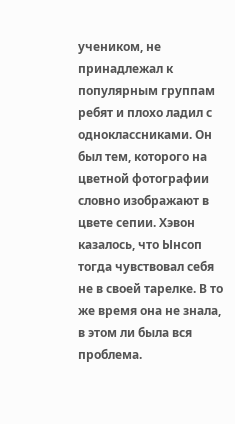учеником, не принадлежал к популярным группам ребят и плохо ладил с одноклассниками. Он был тем, которого на цветной фотографии словно изображают в цвете сепии. Хэвон казалось, что Ынсоп тогда чувствовал себя не в своей тарелке. В то же время она не знала, в этом ли была вся проблема.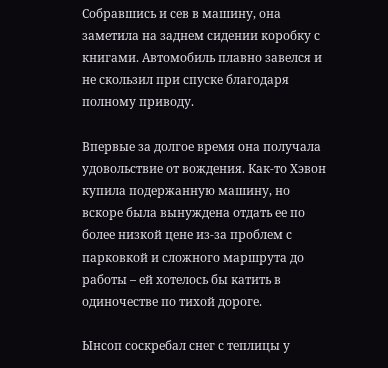Собравшись и сев в машину, она заметила на заднем сидении коробку с книгами. Автомобиль плавно завелся и не скользил при спуске благодаря полному приводу.

Впервые за долгое время она получала удовольствие от вождения. Как-то Хэвон купила подержанную машину, но вскоре была вынуждена отдать ее по более низкой цене из-за проблем с парковкой и сложного маршрута до работы – ей хотелось бы катить в одиночестве по тихой дороге.

Ынсоп соскребал снег с теплицы у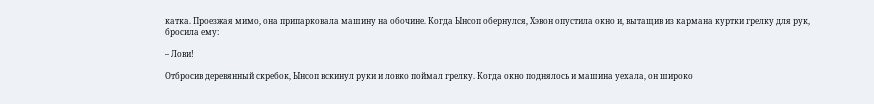катка. Проезжая мимо, она припарковала машину на обочине. Когда Ынсоп обернулся, Хэвон опустила окно и, вытащив из кармана куртки грелку для рук, бросила ему:

– Лови!

Отбросив деревянный скребок, Ынсоп вскинул руки и ловко поймал грелку. Когда окно поднялось и машина уехала, он широко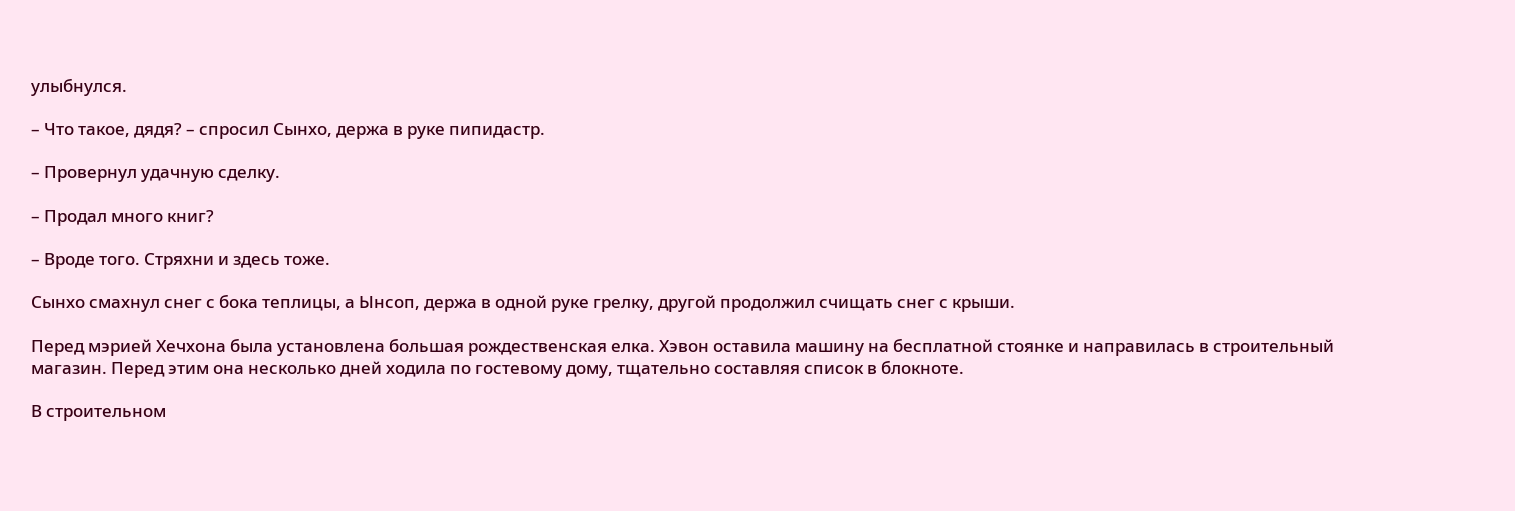улыбнулся.

– Что такое, дядя? – спросил Сынхо, держа в руке пипидастр.

– Провернул удачную сделку.

– Продал много книг?

– Вроде того. Стряхни и здесь тоже.

Сынхо смахнул снег с бока теплицы, а Ынсоп, держа в одной руке грелку, другой продолжил счищать снег с крыши.

Перед мэрией Хечхона была установлена большая рождественская елка. Хэвон оставила машину на бесплатной стоянке и направилась в строительный магазин. Перед этим она несколько дней ходила по гостевому дому, тщательно составляя список в блокноте.

В строительном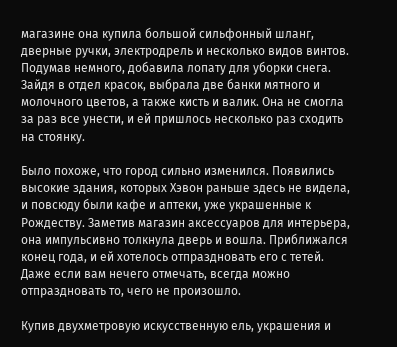магазине она купила большой сильфонный шланг, дверные ручки, электродрель и несколько видов винтов. Подумав немного, добавила лопату для уборки снега. Зайдя в отдел красок, выбрала две банки мятного и молочного цветов, а также кисть и валик. Она не смогла за раз все унести, и ей пришлось несколько раз сходить на стоянку.

Было похоже, что город сильно изменился. Появились высокие здания, которых Хэвон раньше здесь не видела, и повсюду были кафе и аптеки, уже украшенные к Рождеству. Заметив магазин аксессуаров для интерьера, она импульсивно толкнула дверь и вошла. Приближался конец года, и ей хотелось отпраздновать его с тетей. Даже если вам нечего отмечать, всегда можно отпраздновать то, чего не произошло.

Купив двухметровую искусственную ель, украшения и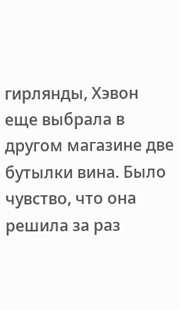гирлянды, Хэвон еще выбрала в другом магазине две бутылки вина. Было чувство, что она решила за раз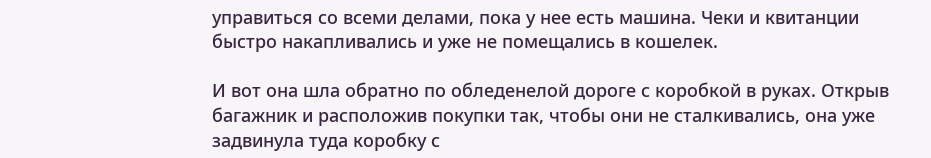управиться со всеми делами, пока у нее есть машина. Чеки и квитанции быстро накапливались и уже не помещались в кошелек.

И вот она шла обратно по обледенелой дороге с коробкой в руках. Открыв багажник и расположив покупки так, чтобы они не сталкивались, она уже задвинула туда коробку с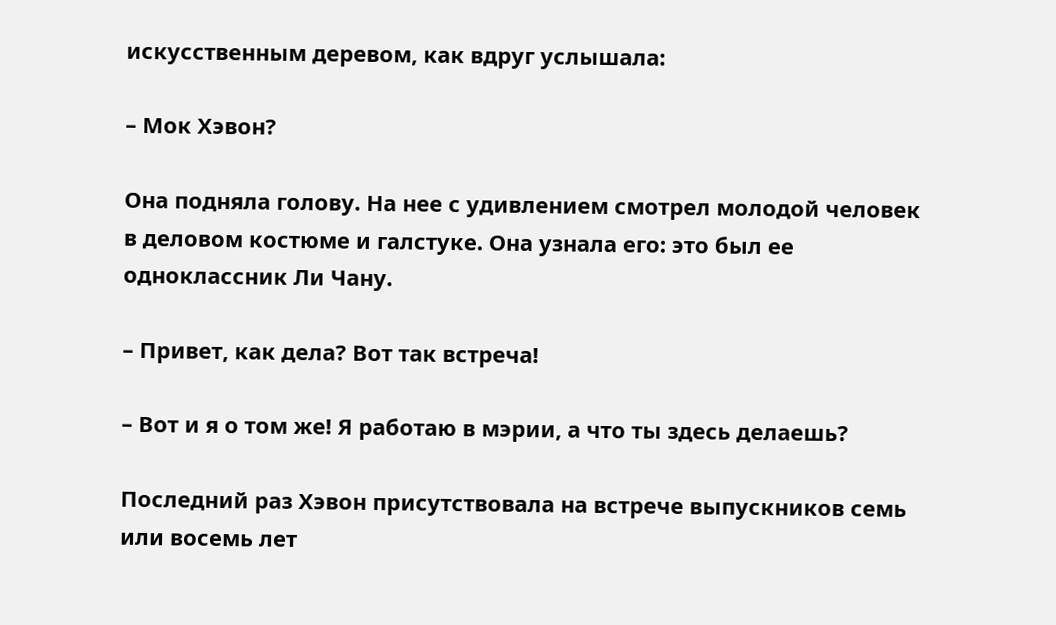искусственным деревом, как вдруг услышала:

– Мок Хэвон?

Она подняла голову. На нее с удивлением смотрел молодой человек в деловом костюме и галстуке. Она узнала его: это был ее одноклассник Ли Чану.

– Привет, как дела? Вот так встреча!

– Вот и я о том же! Я работаю в мэрии, а что ты здесь делаешь?

Последний раз Хэвон присутствовала на встрече выпускников семь или восемь лет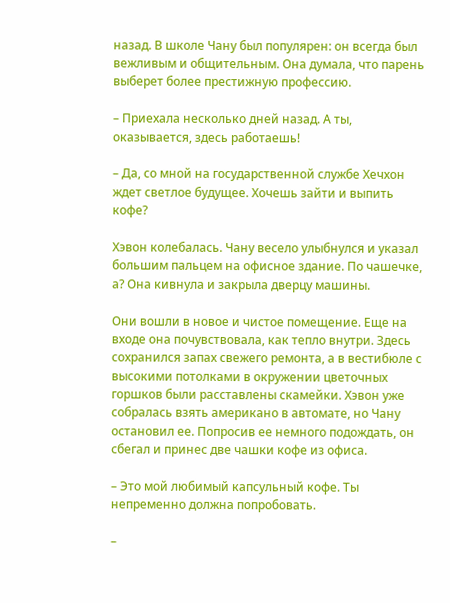назад. В школе Чану был популярен: он всегда был вежливым и общительным. Она думала, что парень выберет более престижную профессию.

– Приехала несколько дней назад. А ты, оказывается, здесь работаешь!

– Да, со мной на государственной службе Хечхон ждет светлое будущее. Хочешь зайти и выпить кофе?

Хэвон колебалась. Чану весело улыбнулся и указал большим пальцем на офисное здание. По чашечке, а? Она кивнула и закрыла дверцу машины.

Они вошли в новое и чистое помещение. Еще на входе она почувствовала, как тепло внутри. Здесь сохранился запах свежего ремонта, а в вестибюле с высокими потолками в окружении цветочных горшков были расставлены скамейки. Хэвон уже собралась взять американо в автомате, но Чану остановил ее. Попросив ее немного подождать, он сбегал и принес две чашки кофе из офиса.

– Это мой любимый капсульный кофе. Ты непременно должна попробовать.

–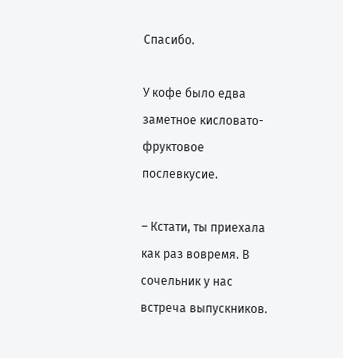Спасибо.

У кофе было едва заметное кисловато-фруктовое послевкусие.

– Кстати, ты приехала как раз вовремя. В сочельник у нас встреча выпускников.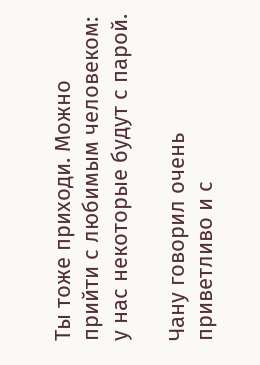Ты тоже приходи. Можно прийти с любимым человеком: у нас некоторые будут с парой.

Чану говорил очень приветливо и с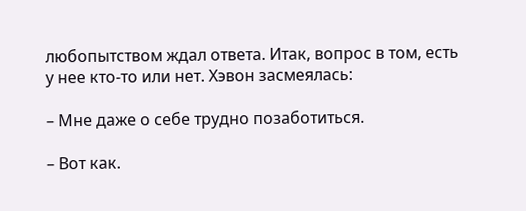любопытством ждал ответа. Итак, вопрос в том, есть у нее кто-то или нет. Хэвон засмеялась:

– Мне даже о себе трудно позаботиться.

– Вот как.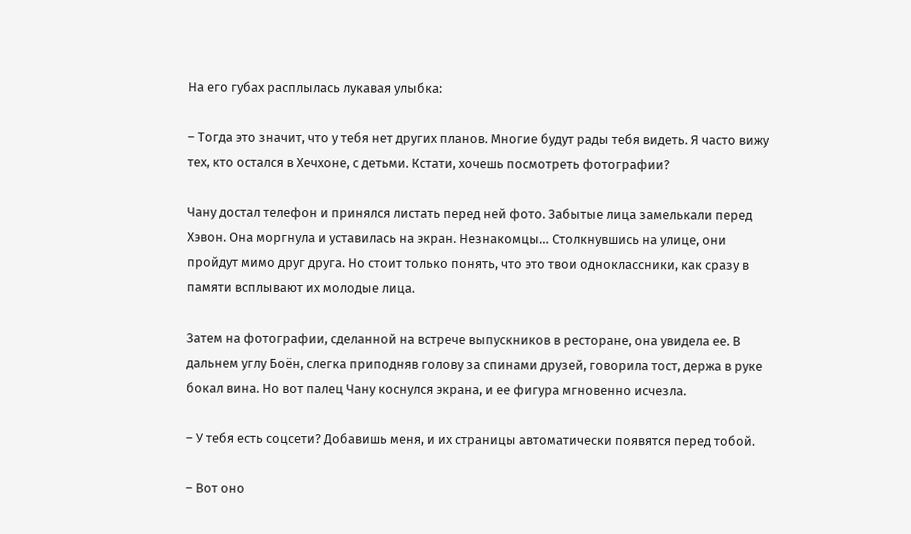На его губах расплылась лукавая улыбка:

– Тогда это значит, что у тебя нет других планов. Многие будут рады тебя видеть. Я часто вижу тех, кто остался в Хечхоне, с детьми. Кстати, хочешь посмотреть фотографии?

Чану достал телефон и принялся листать перед ней фото. Забытые лица замелькали перед Хэвон. Она моргнула и уставилась на экран. Незнакомцы… Столкнувшись на улице, они пройдут мимо друг друга. Но стоит только понять, что это твои одноклассники, как сразу в памяти всплывают их молодые лица.

Затем на фотографии, сделанной на встрече выпускников в ресторане, она увидела ее. В дальнем углу Боён, слегка приподняв голову за спинами друзей, говорила тост, держа в руке бокал вина. Но вот палец Чану коснулся экрана, и ее фигура мгновенно исчезла.

– У тебя есть соцсети? Добавишь меня, и их страницы автоматически появятся перед тобой.

– Вот оно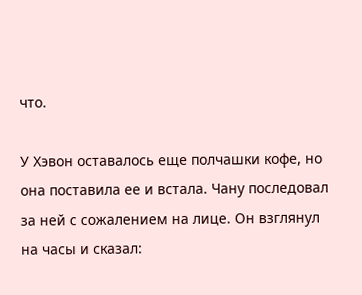что.

У Хэвон оставалось еще полчашки кофе, но она поставила ее и встала. Чану последовал за ней с сожалением на лице. Он взглянул на часы и сказал: